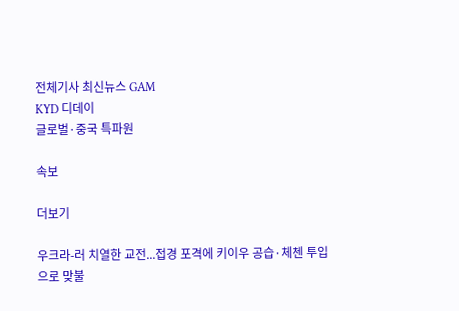전체기사 최신뉴스 GAM
KYD 디데이
글로벌·중국 특파원

속보

더보기

우크라-러 치열한 교전...접경 포격에 키이우 공습·체첸 투입으로 맞불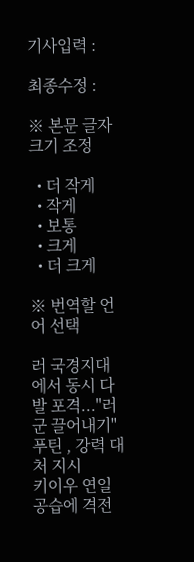기사입력 :

최종수정 :

※ 본문 글자 크기 조정

  • 더 작게
  • 작게
  • 보통
  • 크게
  • 더 크게

※ 번역할 언어 선택

러 국경지대에서 동시 다발 포격..."러군 끌어내기"
푸틴 , 강력 대처 지시
키이우 연일 공습에 격전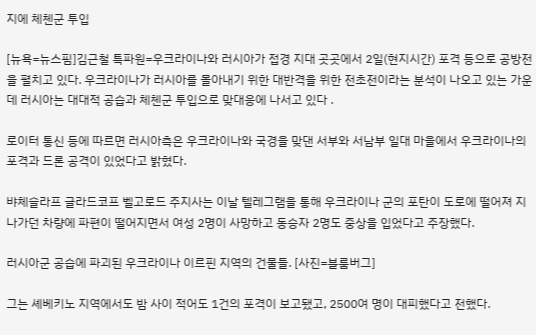지에 체첸군 투입

[뉴욕=뉴스핌]김근철 특파원=우크라이나와 러시아가 접경 지대 곳곳에서 2일(현지시간) 포격 등으로 공방전을 펼치고 있다. 우크라이나가 러시아를 몰아내기 위한 대반격을 위한 전초전이라는 분석이 나오고 있는 가운데 러시아는 대대적 공습과 체첸군 투입으로 맞대응에 나서고 있다 .

로이터 통신 등에 따르면 러시아측은 우크라이나와 국경을 맞댄 서부와 서남부 일대 마을에서 우크라이나의 포격과 드론 공격이 있었다고 밝혔다.

뱌체슬라프 글라드코프 벨고로드 주지사는 이날 텔레그램을 통해 우크라이나 군의 포탄이 도로에 떨어져 지나가던 차량에 파편이 떨어지면서 여성 2명이 사망하고 동승자 2명도 중상을 입었다고 주장했다.

러시아군 공습에 파괴된 우크라이나 이르핀 지역의 건물들. [사진=블룸버그]

그는 셰베키노 지역에서도 밤 사이 적어도 1건의 포격이 보고됐고, 2500여 명이 대피했다고 전했다.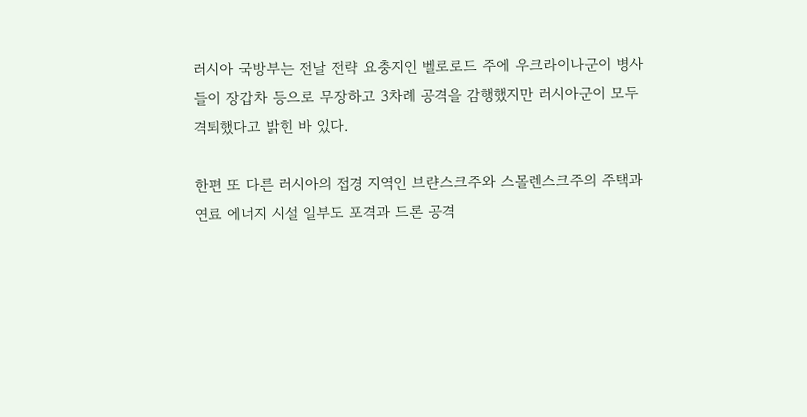러시아 국방부는 전날 전략 요충지인 벨로로드 주에 우크라이나군이 병사들이 장갑차 등으로 무장하고 3차례 공격을 감행했지만 러시아군이 모두 격퇴했다고 밝힌 바 있다.

한편 또 다른 러시아의 접경 지역인 브랸스크주와 스몰렌스크주의 주택과 연료 에너지 시설 일부도 포격과 드론 공격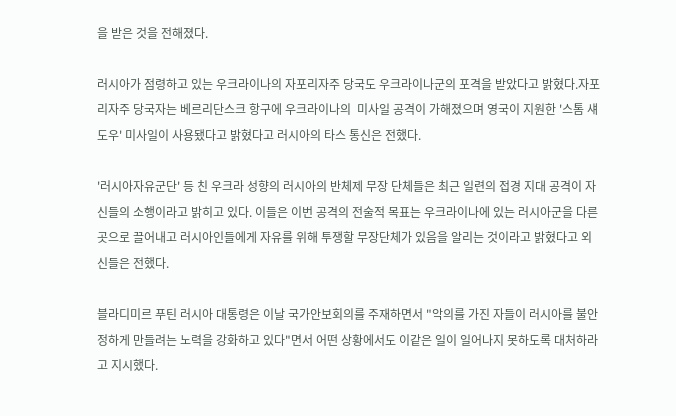을 받은 것을 전해졌다.

러시아가 점령하고 있는 우크라이나의 자포리자주 당국도 우크라이나군의 포격을 받았다고 밝혔다.자포리자주 당국자는 베르리단스크 항구에 우크라이나의  미사일 공격이 가해졌으며 영국이 지원한 '스톰 섀도우' 미사일이 사용됐다고 밝혔다고 러시아의 타스 통신은 전했다.

'러시아자유군단' 등 친 우크라 성향의 러시아의 반체제 무장 단체들은 최근 일련의 접경 지대 공격이 자신들의 소행이라고 밝히고 있다. 이들은 이번 공격의 전술적 목표는 우크라이나에 있는 러시아군을 다른 곳으로 끌어내고 러시아인들에게 자유를 위해 투쟁할 무장단체가 있음을 알리는 것이라고 밝혔다고 외신들은 전했다.

블라디미르 푸틴 러시아 대통령은 이날 국가안보회의를 주재하면서 "악의를 가진 자들이 러시아를 불안정하게 만들려는 노력을 강화하고 있다"면서 어떤 상황에서도 이같은 일이 일어나지 못하도록 대처하라고 지시했다.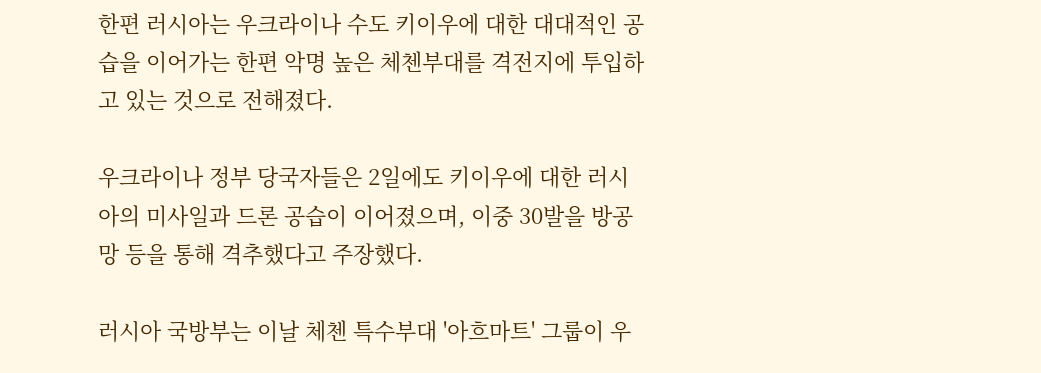한편 러시아는 우크라이나 수도 키이우에 대한 대대적인 공습을 이어가는 한편 악명 높은 체첸부대를 격전지에 투입하고 있는 것으로 전해졌다.

우크라이나 정부 당국자들은 2일에도 키이우에 대한 러시아의 미사일과 드론 공습이 이어졌으며, 이중 30발을 방공망 등을 통해 격추했다고 주장했다.

러시아 국방부는 이날 체첸 특수부대 '아흐마트' 그룹이 우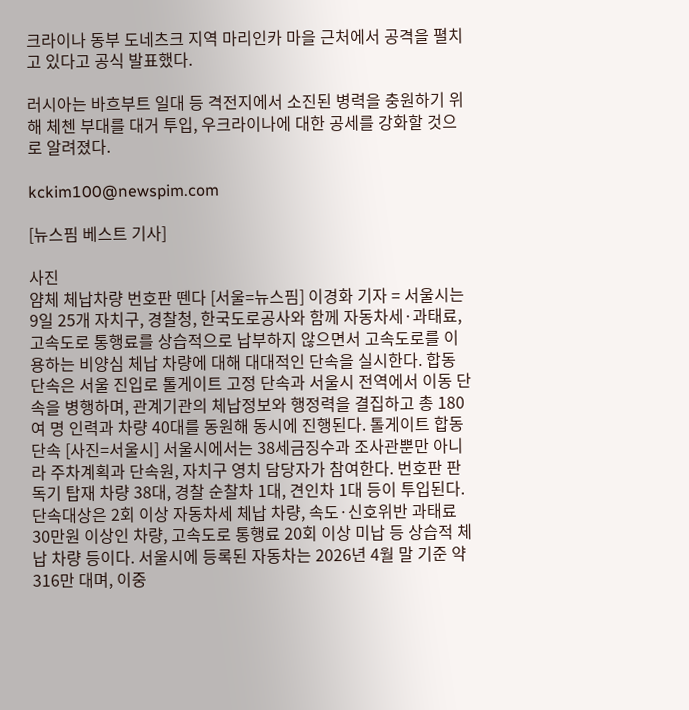크라이나 동부 도네츠크 지역 마리인카 마을 근처에서 공격을 펼치고 있다고 공식 발표했다.

러시아는 바흐부트 일대 등 격전지에서 소진된 병력을 충원하기 위해 체첸 부대를 대거 투입, 우크라이나에 대한 공세를 강화할 것으로 알려졌다.

kckim100@newspim.com

[뉴스핌 베스트 기사]

사진
얌체 체납차량 번호판 뗀다 [서울=뉴스핌] 이경화 기자 = 서울시는 9일 25개 자치구, 경찰청, 한국도로공사와 함께 자동차세·과태료, 고속도로 통행료를 상습적으로 납부하지 않으면서 고속도로를 이용하는 비양심 체납 차량에 대해 대대적인 단속을 실시한다. 합동 단속은 서울 진입로 톨게이트 고정 단속과 서울시 전역에서 이동 단속을 병행하며, 관계기관의 체납정보와 행정력을 결집하고 총 180여 명 인력과 차량 40대를 동원해 동시에 진행된다. 톨게이트 합동단속 [사진=서울시] 서울시에서는 38세금징수과 조사관뿐만 아니라 주차계획과 단속원, 자치구 영치 담당자가 참여한다. 번호판 판독기 탑재 차량 38대, 경찰 순찰차 1대, 견인차 1대 등이 투입된다. 단속대상은 2회 이상 자동차세 체납 차량, 속도·신호위반 과태료 30만원 이상인 차량, 고속도로 통행료 20회 이상 미납 등 상습적 체납 차량 등이다. 서울시에 등록된 자동차는 2026년 4월 말 기준 약 316만 대며, 이중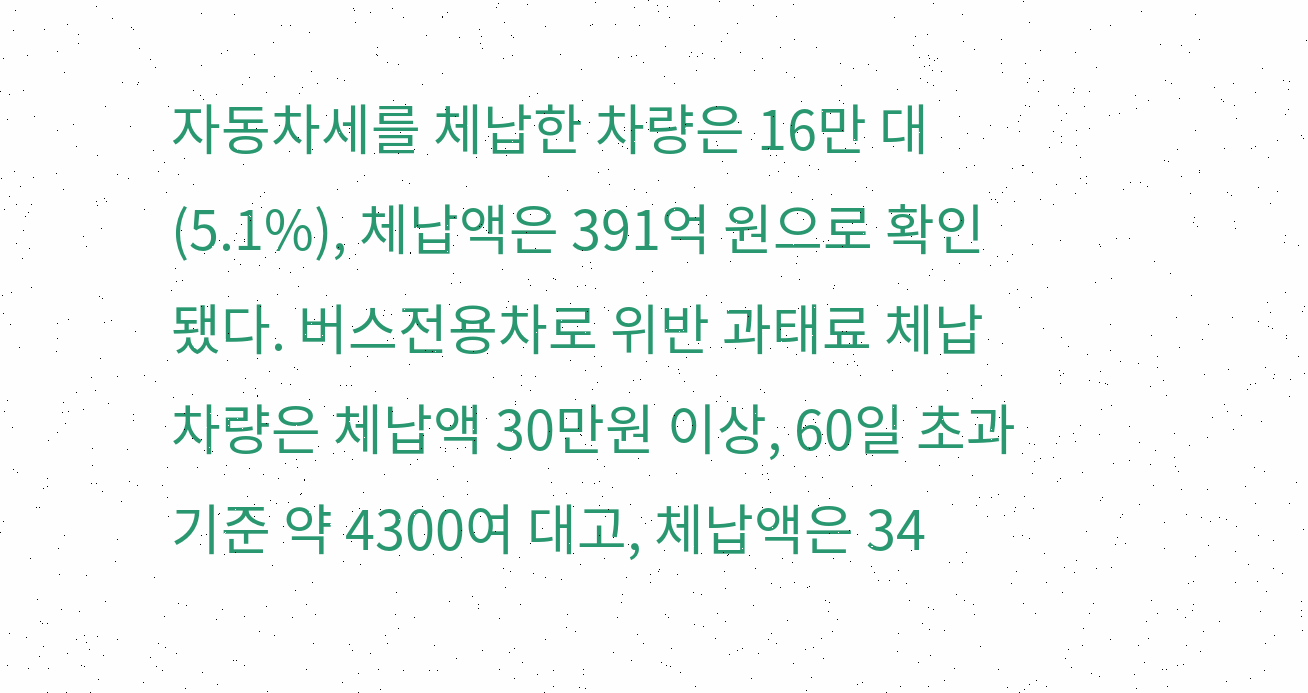자동차세를 체납한 차량은 16만 대(5.1%), 체납액은 391억 원으로 확인됐다. 버스전용차로 위반 과태료 체납 차량은 체납액 30만원 이상, 60일 초과 기준 약 4300여 대고, 체납액은 34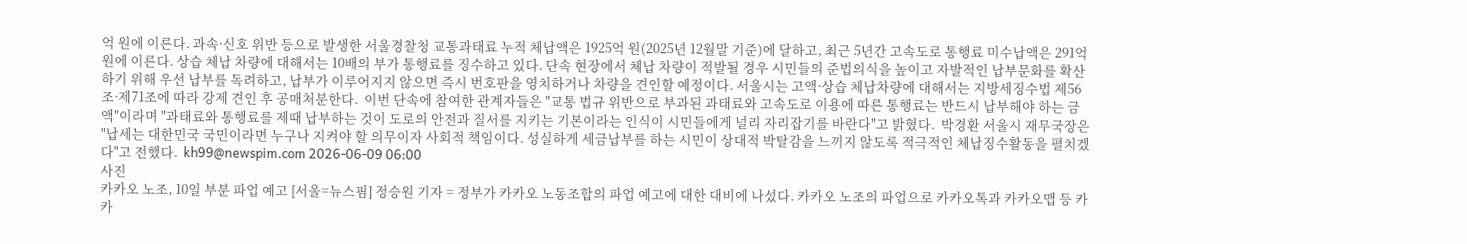억 원에 이른다. 과속·신호 위반 등으로 발생한 서울경찰청 교통과태료 누적 체납액은 1925억 원(2025년 12월말 기준)에 달하고, 최근 5년간 고속도로 통행료 미수납액은 291억 원에 이른다. 상습 체납 차량에 대해서는 10배의 부가 통행료를 징수하고 있다. 단속 현장에서 체납 차량이 적발될 경우 시민들의 준법의식을 높이고 자발적인 납부문화를 확산하기 위해 우선 납부를 독려하고, 납부가 이루어지지 않으면 즉시 번호판을 영치하거나 차량을 견인할 예정이다. 서울시는 고액·상습 체납차량에 대해서는 지방세징수법 제56조·제71조에 따라 강제 견인 후 공매처분한다.  이번 단속에 참여한 관계자들은 "교통 법규 위반으로 부과된 과태료와 고속도로 이용에 따른 통행료는 반드시 납부해야 하는 금액"이라며 "과태료와 통행료를 제때 납부하는 것이 도로의 안전과 질서를 지키는 기본이라는 인식이 시민들에게 널리 자리잡기를 바란다"고 밝혔다.  박경환 서울시 재무국장은 "납세는 대한민국 국민이라면 누구나 지켜야 할 의무이자 사회적 책임이다. 성실하게 세금납부를 하는 시민이 상대적 박탈감을 느끼지 않도록 적극적인 체납징수활동을 펼치겠다"고 전했다.  kh99@newspim.com 2026-06-09 06:00
사진
카카오 노조, 10일 부분 파업 예고 [서울=뉴스핌] 정승원 기자 = 정부가 카카오 노동조합의 파업 예고에 대한 대비에 나섰다. 카카오 노조의 파업으로 카카오톡과 카카오맵 등 카카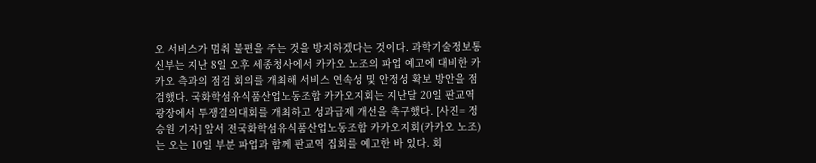오 서비스가 멈춰 불편을 주는 것을 방지하겠다는 것이다. 과학기술정보통신부는 지난 8일 오후 세종청사에서 카카오 노조의 파업 예고에 대비한 카카오 측과의 점검 회의를 개최해 서비스 연속성 및 안정성 확보 방안을 점검했다. 국화학섬유식품산업노동조합 카카오지회는 지난달 20일 판교역 광장에서 투쟁결의대회를 개최하고 성과급제 개선을 촉구했다. [사진= 정승원 기자] 앞서 전국화학섬유식품산업노동조합 카카오지회(카카오 노조)는 오는 10일 부분 파업과 함께 판교역 집회를 예고한 바 있다. 회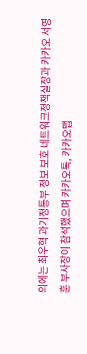의에는 최우혁 과기정통부 정보 보호 네트워크정책실장과 카카오 서영훈 부사장이 참석했으며 카카오톡, 카카오맵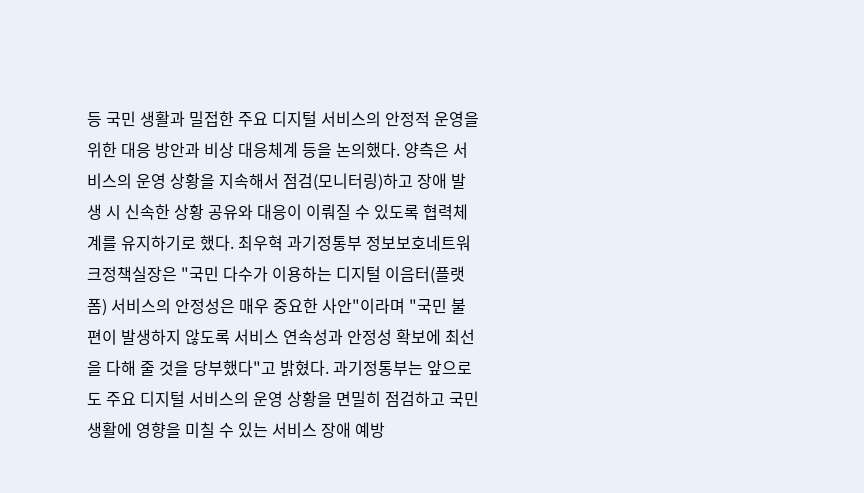등 국민 생활과 밀접한 주요 디지털 서비스의 안정적 운영을 위한 대응 방안과 비상 대응체계 등을 논의했다. 양측은 서비스의 운영 상황을 지속해서 점검(모니터링)하고 장애 발생 시 신속한 상황 공유와 대응이 이뤄질 수 있도록 협력체계를 유지하기로 했다. 최우혁 과기정통부 정보보호네트워크정책실장은 "국민 다수가 이용하는 디지털 이음터(플랫폼) 서비스의 안정성은 매우 중요한 사안"이라며 "국민 불편이 발생하지 않도록 서비스 연속성과 안정성 확보에 최선을 다해 줄 것을 당부했다"고 밝혔다. 과기정통부는 앞으로도 주요 디지털 서비스의 운영 상황을 면밀히 점검하고 국민 생활에 영향을 미칠 수 있는 서비스 장애 예방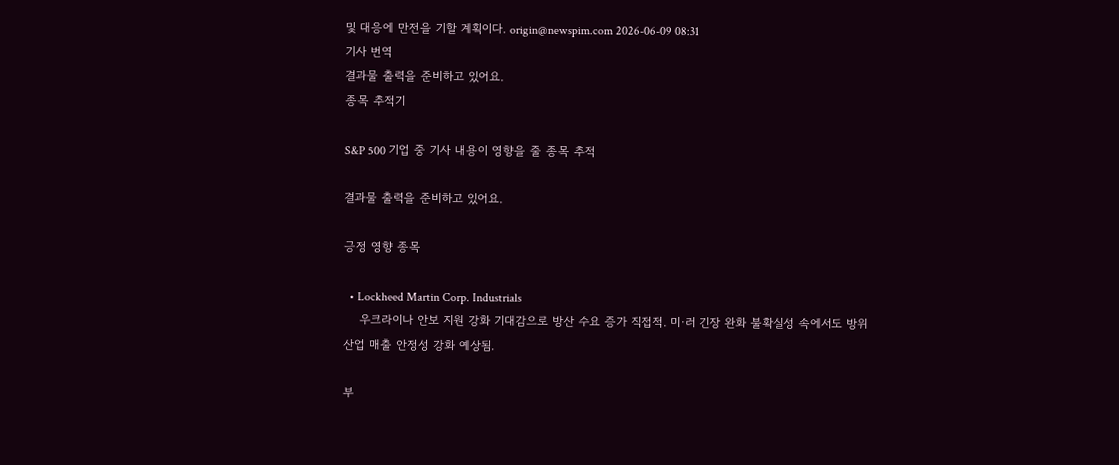및 대응에 만전을 기할 계획이다. origin@newspim.com 2026-06-09 08:31
기사 번역
결과물 출력을 준비하고 있어요.
종목 추적기

S&P 500 기업 중 기사 내용이 영향을 줄 종목 추적

결과물 출력을 준비하고 있어요.

긍정 영향 종목

  • Lockheed Martin Corp. Industrials
    우크라이나 안보 지원 강화 기대감으로 방산 수요 증가 직접적. 미·러 긴장 완화 불확실성 속에서도 방위산업 매출 안정성 강화 예상됨.

부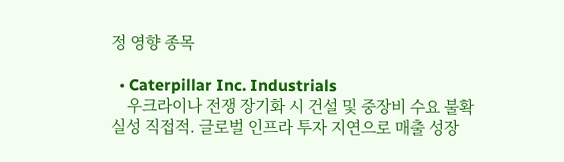정 영향 종목

  • Caterpillar Inc. Industrials
    우크라이나 전쟁 장기화 시 건설 및 중장비 수요 불확실성 직접적. 글로벌 인프라 투자 지연으로 매출 성장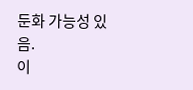둔화 가능성 있음.
이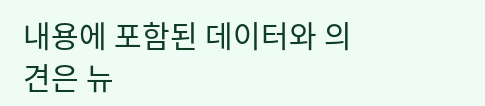내용에 포함된 데이터와 의견은 뉴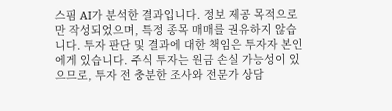스핌 AI가 분석한 결과입니다. 정보 제공 목적으로만 작성되었으며, 특정 종목 매매를 권유하지 않습니다. 투자 판단 및 결과에 대한 책임은 투자자 본인에게 있습니다. 주식 투자는 원금 손실 가능성이 있으므로, 투자 전 충분한 조사와 전문가 상담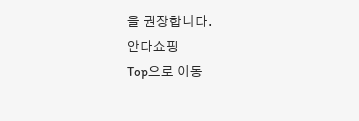을 권장합니다.
안다쇼핑
Top으로 이동